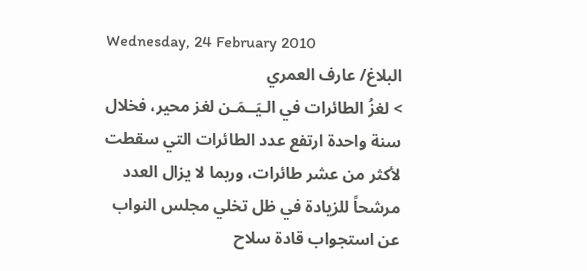Wednesday, 24 February 2010
البلاغ/ عارف العمري
> لغزُ الطائرات في الـيَــمَـن لغز محير، فخلال سنة واحدة ارتفع عدد الطائرات التي سقطت لأكثر من عشر طائرات، وربما لا يزال العدد مرشحاً للزيادة في ظل تخلي مجلس النواب عن استجواب قادة سلاح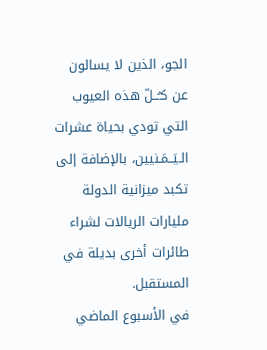الجو، الذين لا يسالون عن كـُــلّ هذه العيوب التي تودي بحياة عشرات الـيَــمَـنيين، بالإضافة إلى تكبد ميزانية الدولة مليارات الريالات لشراء طائرات أخرى بديلة في المستقبل.
في الأسبوع الماضي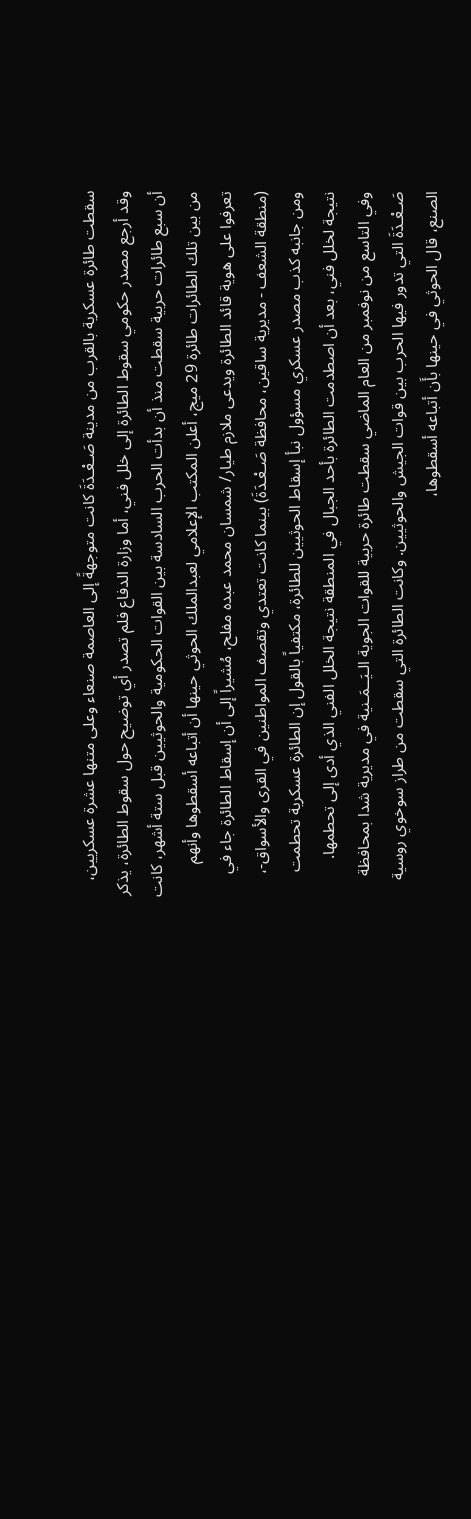سقطت طائرة عسكرية بالقرب من مدينة صَـعْـدَةَ كانت متوجهةً إلى العاصمة صنعاء وعلى متنها عشرة عسكريين، وقد أرجع مصدر حكومي سقوط الطائرة إلى خلل فني، أما وزارة الدفاع فلم تصدر أي توضيح حول سقوط الطائرة، يذكر أن سبع طائرات حربية سقطت منذ أن بدأت الحرب السادسة بين القوات الحكومية والحوثيين قبل ستة أشهر، كانت من بين تلك الطائرات طائرة 29 ميج، أعلن المكتب الإعلامي لعبدالملك الحوثي حينها أن أتباعه أسقطوها وأنهم تعرفوا على هوية قائد الطائرة ويدعى ملازم طيار/ شمسان محمد عبده مفلح، مُشيراً إلى أن إسقاط الطائرة جاء في (منطقة الشعف - مديرية ساقين، محافظة صَـعْـدَةَ) بينما كانت تعتدي وتقصف المواطنين في القرى والأسواق-، ومن جانبه كذب مصدر عسكري مسؤول نبأ إسقاط الحوثيين للطائرة، مكتفياً بالقول إن الطائرة عسكرية تحطمت نتيجة لخلل فني، بعد أن اصطدمت الطائرة بأحد الجبال في المنطقة نتيجة الخلل الفني الذي أدى إلى تحطمها.
وفي التاسع من نوفمبر من العام الماضي سقطت طائرة حربية للقوات الجوية الـيَــمَـنية في مديرية شدا بمحافظة صَـعْـدَةَ التي تدور فيها الحرب بين قوات الجيش والحوثيين. وكانت الطائرة التي سقطت من طراز سوخوي روسية الصنع، قال الحوثي في حينها بأَن أتباعه أسقطوها،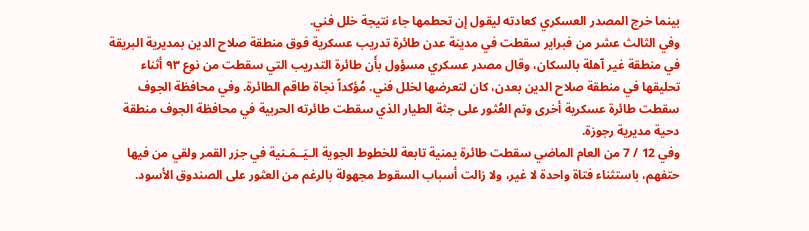بينما خرج المصدر العسكري كعادته ليقول إن تحطمها جاء نتيجة خلل فني.
وفي الثالث عشر من فبراير سقطت في مدينة عدن طائرة تدريب عسكرية فوق منطقة صلاح الدين بمديرية البريقة في منطقة غير آهلة بالسكان، وقال مصدر عسكري مسؤول بأَن طائرة التدريب التي سقطت من نوع ٩٣ أثناء تحليقها في منطقة صلاح الدين بعدن، كان لتعرضها لخلل فني. مُؤكداً نجاة طاقم الطائرة. وفي محافظة الجوف سقطت طائرة عسكرية أخرى وتم العُثور على جثة الطيار الذي سقطت طائرته الحربية في محافظة الجوف منطقة دحية مديرية رجوزة.
وفي 12 / 7 من العام الماضي سقطت طائرة يمنية تابعة للخطوط الجوية الـيَــمَـنية في جزر القمر ولقي من فيها حتفهم، باستثناء فتاة واحدة لا غير، ولا زالت أسباب السقوط مجهولة بالرغم من العثور على الصندوق الأسود.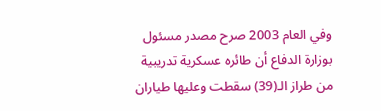وفي العام 2003 صرح مصدر مسئول بوزارة الدفاع أن طائره عسكرية تدريبية من طراز الـ(39) سقطت وعليها طياران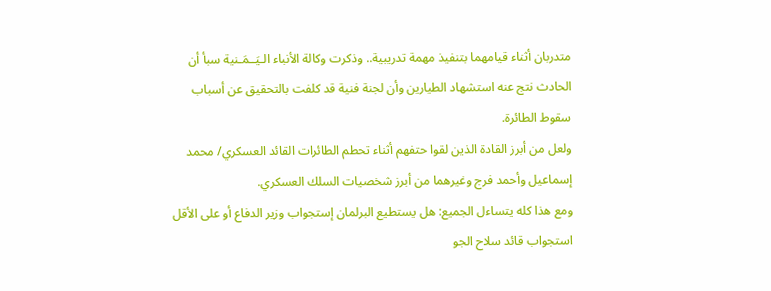متدربان أثناء قيامهما بتنفيذ مهمة تدريبية.. وذكرت وكالة الأنباء الـيَــمَـنية سبأ أن الحادث نتج عنه استشهاد الطيارين وأن لجنة فنية قد كلفت بالتحقيق عن أسباب سقوط الطائرة.
ولعل من أبرز القادة الذين لقوا حتفهم أثناء تحطم الطائرات القائد العسكري/ محمد إسماعيل وأحمد فرج وغيرهما من أبرز شخصيات السلك العسكري.
ومع هذا كله يتساءل الجميع: هل يستطيع البرلمان إستجواب وزير الدفاع أو على الأقل استجواب قائد سلاح الجو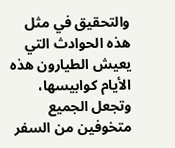والتحقيق في مثل هذه الحوادث التي يعيش الطيارون هذه الأيام كوابيسها،
وتجعل الجميع متخوفين من السفر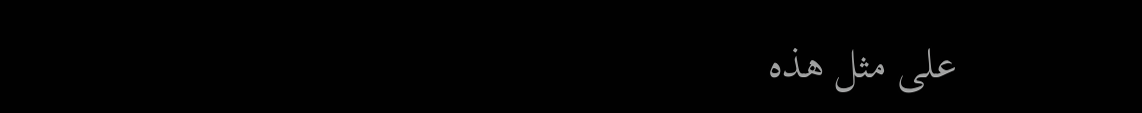على مثل هذه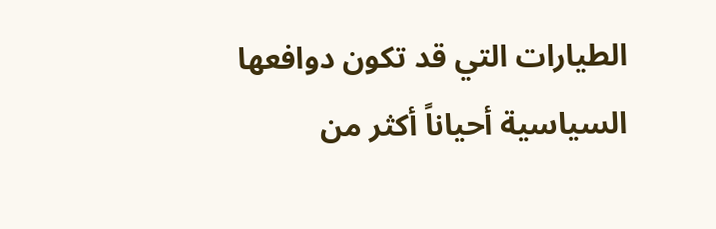الطيارات التي قد تكون دوافعها السياسية أحياناً أكثر من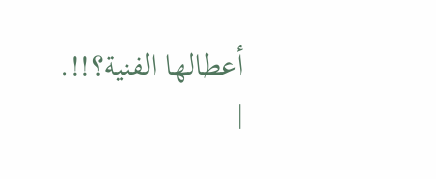أعطالها الفنية؟!!.
|